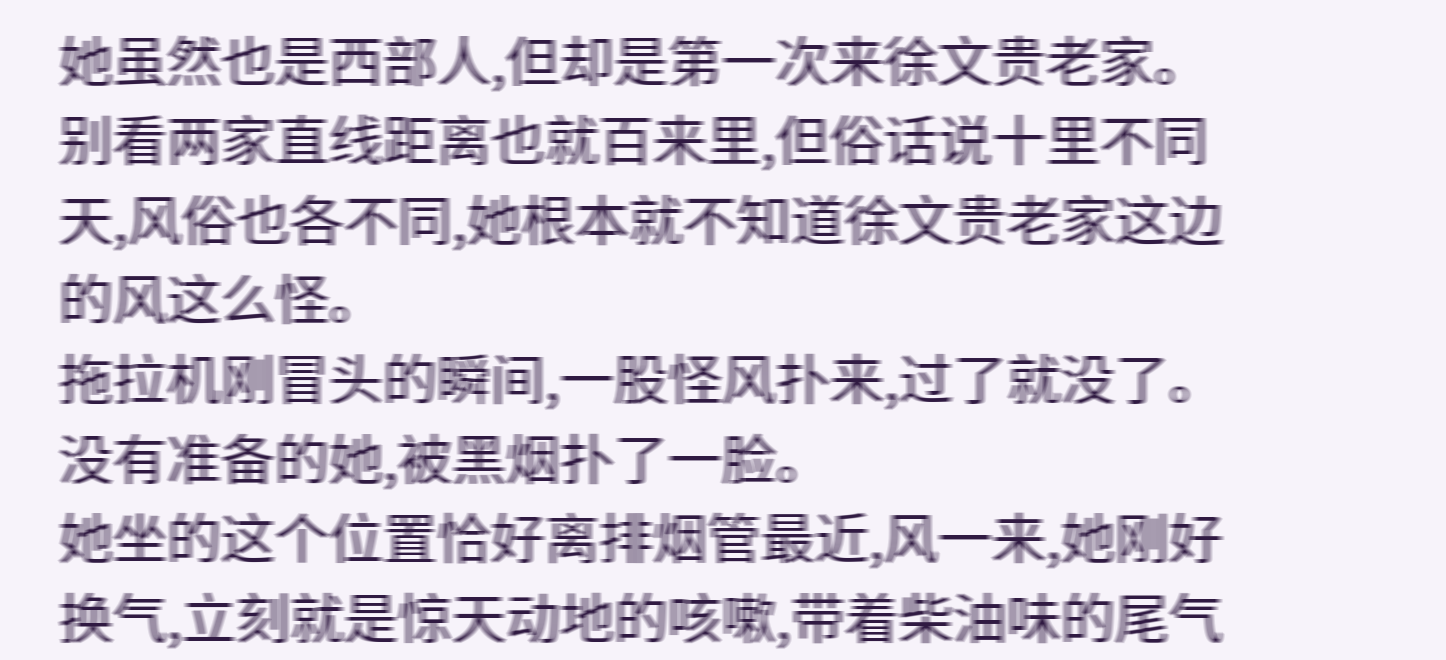她虽然也是西部人,但却是第一次来徐文贵老家。
别看两家直线距离也就百来里,但俗话说十里不同天,风俗也各不同,她根本就不知道徐文贵老家这边的风这么怪。
拖拉机刚冒头的瞬间,一股怪风扑来,过了就没了。
没有准备的她,被黑烟扑了一脸。
她坐的这个位置恰好离排烟管最近,风一来,她刚好换气,立刻就是惊天动地的咳嗽,带着柴油味的尾气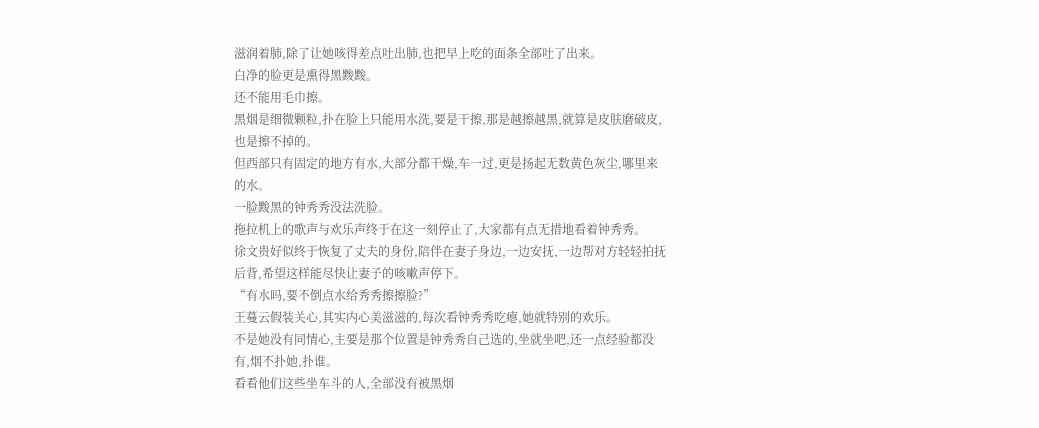滋润着肺,除了让她咳得差点吐出肺,也把早上吃的面条全部吐了出来。
白净的脸更是熏得黑黢黢。
还不能用毛巾擦。
黑烟是细微颗粒,扑在脸上只能用水洗,要是干擦,那是越擦越黑,就算是皮肤磨破皮,也是擦不掉的。
但西部只有固定的地方有水,大部分都干燥,车一过,更是扬起无数黄色灰尘,哪里来的水。
一脸黢黑的钟秀秀没法洗脸。
拖拉机上的歌声与欢乐声终于在这一刻停止了,大家都有点无措地看着钟秀秀。
徐文贵好似终于恢复了丈夫的身份,陪伴在妻子身边,一边安抚,一边帮对方轻轻拍抚后背,希望这样能尽快让妻子的咳嗽声停下。
“有水吗,要不倒点水给秀秀擦擦脸?”
王蔓云假装关心,其实内心美滋滋的,每次看钟秀秀吃瘪,她就特别的欢乐。
不是她没有同情心,主要是那个位置是钟秀秀自己选的,坐就坐吧,还一点经验都没有,烟不扑她,扑谁。
看看他们这些坐车斗的人,全部没有被黑烟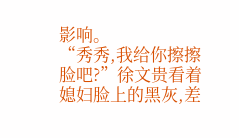影响。
“秀秀,我给你擦擦脸吧?”徐文贵看着媳妇脸上的黑灰,差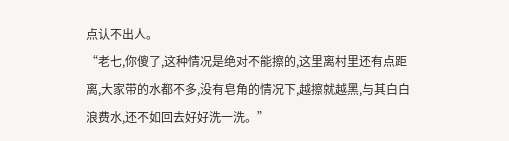点认不出人。
“老七,你傻了,这种情况是绝对不能擦的,这里离村里还有点距离,大家带的水都不多,没有皂角的情况下,越擦就越黑,与其白白浪费水,还不如回去好好洗一洗。”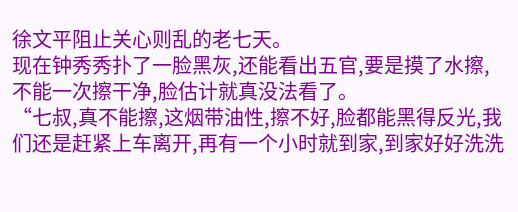徐文平阻止关心则乱的老七天。
现在钟秀秀扑了一脸黑灰,还能看出五官,要是摸了水擦,不能一次擦干净,脸估计就真没法看了。
“七叔,真不能擦,这烟带油性,擦不好,脸都能黑得反光,我们还是赶紧上车离开,再有一个小时就到家,到家好好洗洗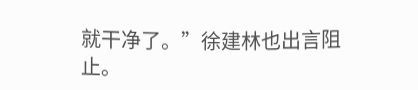就干净了。”徐建林也出言阻止。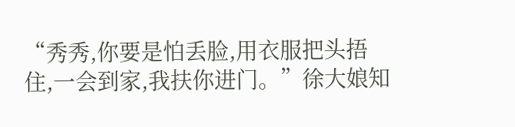“秀秀,你要是怕丢脸,用衣服把头捂住,一会到家,我扶你进门。”徐大娘知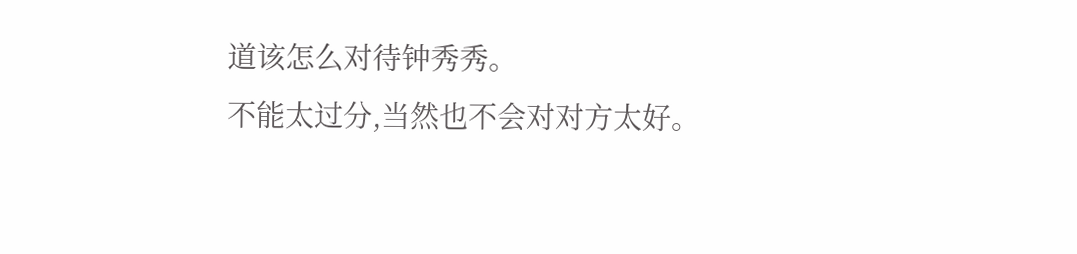道该怎么对待钟秀秀。
不能太过分,当然也不会对对方太好。